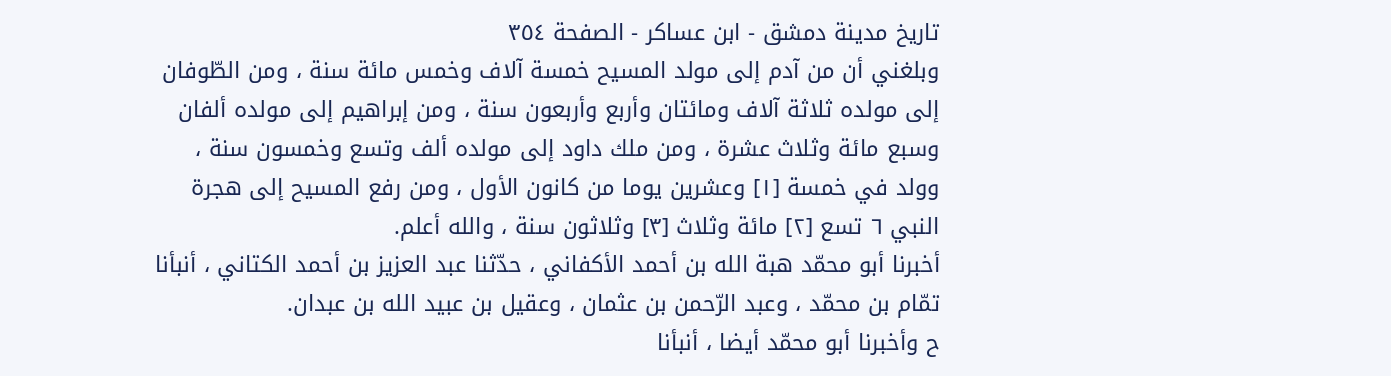تاريخ مدينة دمشق - ابن عساكر - الصفحة ٣٥٤
وبلغني أن من آدم إلى مولد المسيح خمسة آلاف وخمس مائة سنة ، ومن الطّوفان إلى مولده ثلاثة آلاف ومائتان وأربع وأربعون سنة ، ومن إبراهيم إلى مولده ألفان وسبع مائة وثلاث عشرة ، ومن ملك داود إلى مولده ألف وتسع وخمسون سنة ، وولد في خمسة [١] وعشرين يوما من كانون الأول ، ومن رفع المسيح إلى هجرة النبي ٦ تسع [٢] مائة وثلاث [٣] وثلاثون سنة ، والله أعلم.
أخبرنا أبو محمّد هبة الله بن أحمد الأكفاني ، حدّثنا عبد العزيز بن أحمد الكتاني ، أنبأنا تمّام بن محمّد ، وعبد الرّحمن بن عثمان ، وعقيل بن عبيد الله بن عبدان.
ح وأخبرنا أبو محمّد أيضا ، أنبأنا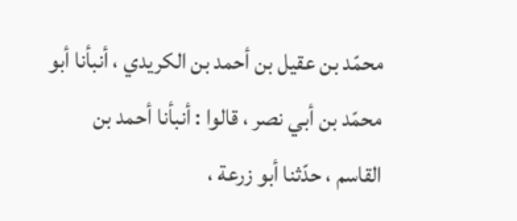محمّد بن عقيل بن أحمد بن الكريدي ، أنبأنا أبو محمّد بن أبي نصر ، قالوا : أنبأنا أحمد بن القاسم ، حدّثنا أبو زرعة ،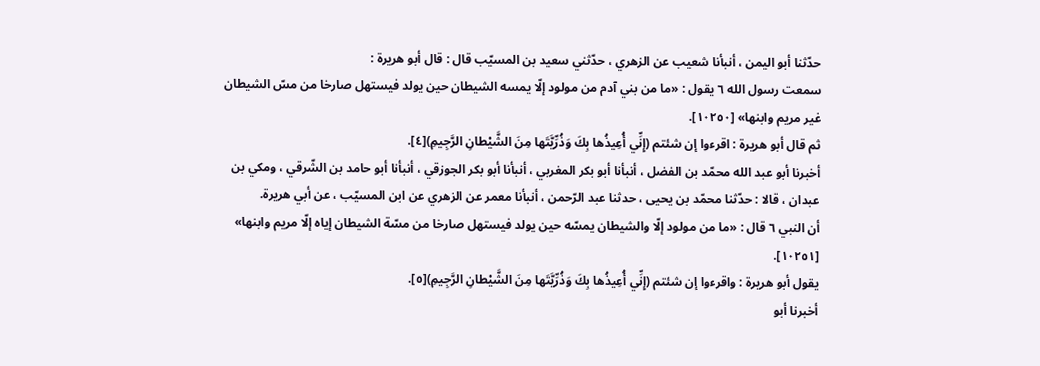حدّثنا أبو اليمن ، أنبأنا شعيب عن الزهري ، حدّثني سعيد بن المسيّب قال : قال أبو هريرة :
سمعت رسول الله ٦ يقول : «ما من بني آدم من مولود إلّا يمسه الشيطان حين يولد فيستهل صارخا من مسّ الشيطان غير مريم وابنها» [١٠٢٥٠].
ثم قال أبو هريرة : اقرءوا إن شئتم (إِنِّي أُعِيذُها بِكَ وَذُرِّيَّتَها مِنَ الشَّيْطانِ الرَّجِيمِ)[٤].
أخبرنا أبو عبد الله محمّد بن الفضل ، أنبأنا أبو بكر المغربي ، أنبأنا أبو بكر الجوزقي ، أنبأنا أبو حامد بن الشّرقي ، ومكي بن عبدان ، قالا : حدّثنا محمّد بن يحيى ، حدثنا عبد الرّحمن ، أنبأنا معمر عن الزهري عن ابن المسيّب ، عن أبي هريرة.
أن النبي ٦ قال : «ما من مولود إلّا والشيطان يمسّه حين يولد فيستهل صارخا من مسّة الشيطان إياه إلّا مريم وابنها» [١٠٢٥١].
يقول أبو هريرة : واقرءوا إن شئتم (إِنِّي أُعِيذُها بِكَ وَذُرِّيَّتَها مِنَ الشَّيْطانِ الرَّجِيمِ)[٥].
أخبرنا أبو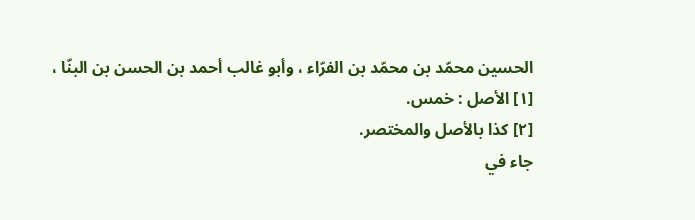الحسين محمّد بن محمّد بن الفرّاء ، وأبو غالب أحمد بن الحسن بن البنّا ،
[١] الأصل : خمس.
[٢] كذا بالأصل والمختصر.
جاء في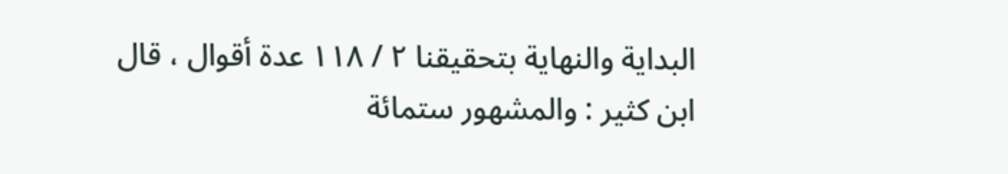البداية والنهاية بتحقيقنا ٢ / ١١٨ عدة أقوال ، قال ابن كثير : والمشهور ستمائة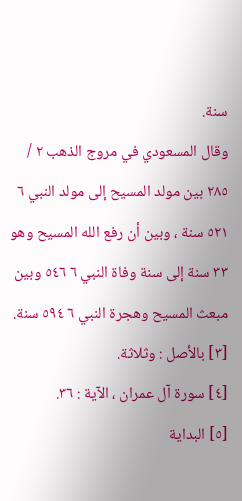سنة.
وقال المسعودي في مروج الذهب ٢ / ٢٨٥ بين مولد المسيح إلى مولد النبي ٦ ٥٢١ سنة ، وبين أن رفع الله المسيح وهو ٣٣ سنة إلى سنة وفاة النبي ٦ ٥٤٦ وبين مبعث المسيح وهجرة النبي ٦ ٥٩٤ سنة.
[٣] بالأصل : وثلاثة.
[٤] سورة آل عمران ، الآية : ٣٦.
[٥] البداية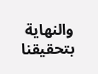والنهاية بتحقيقنا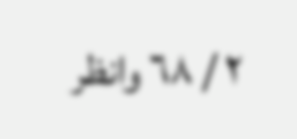٢ / ٦٨ وانظر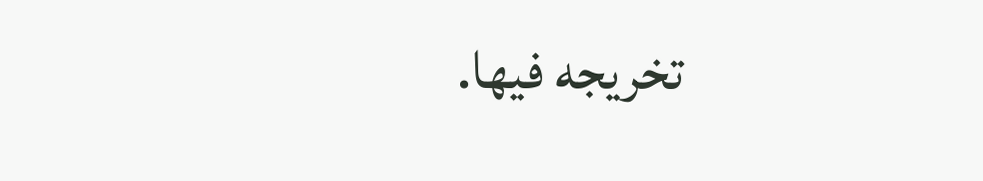تخريجه فيها.